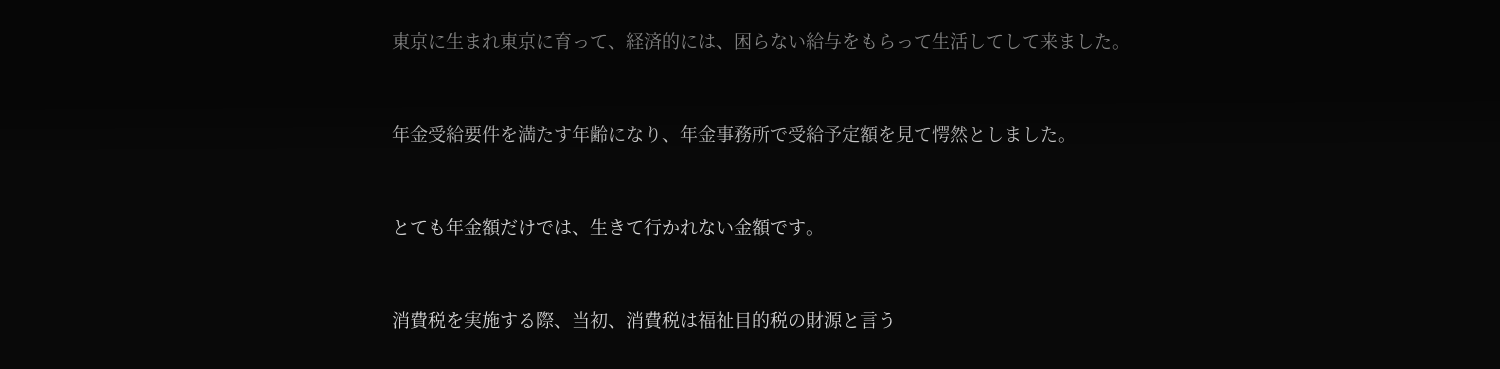東京に生まれ東京に育って、経済的には、困らない給与をもらって生活してして来ました。


年金受給要件を満たす年齢になり、年金事務所で受給予定額を見て愕然としました。


とても年金額だけでは、生きて行かれない金額です。


消費税を実施する際、当初、消費税は福祉目的税の財源と言う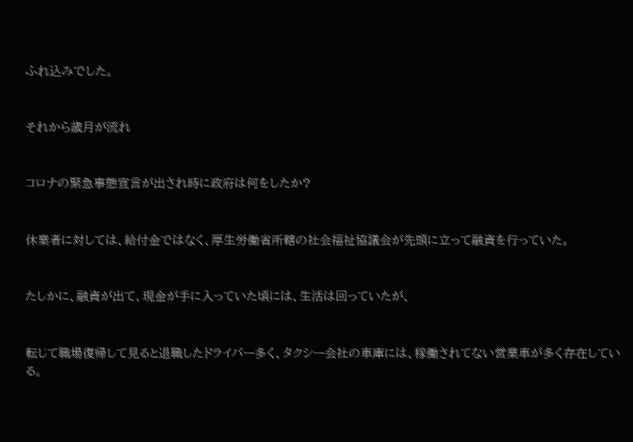ふれ込みでした。


それから歳月が流れ


コロナの緊急事態宣言が出され時に政府は何をしたか?


休業者に対しては、給付金ではなく、厚生労働省所轄の社会福祉協議会が先頭に立って融資を行っていた。


たしかに、融資が出て、現金が手に入っていた頃には、生活は回っていたが、


転じて職場復帰して見ると退職したドライバー多く、タクシー会社の車庫には、稼働されてない営業車が多く存在している。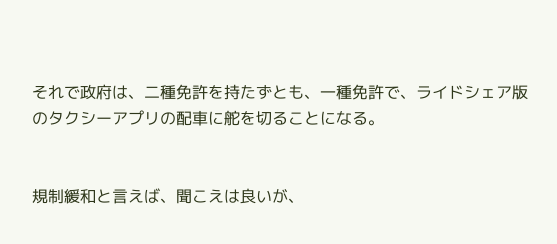それで政府は、二種免許を持たずとも、一種免許で、ライドシェア版のタクシーアプリの配車に舵を切ることになる。


規制緩和と言えば、聞こえは良いが、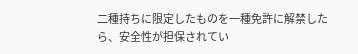二種持ちに限定したものを一種免許に解禁したら、安全性が担保されてい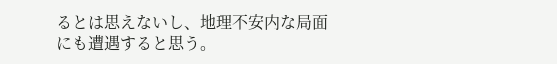るとは思えないし、地理不安内な局面にも遭遇すると思う。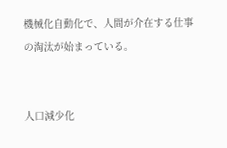機械化自動化で、人間が介在する仕事の淘汰が始まっている。


人口減少化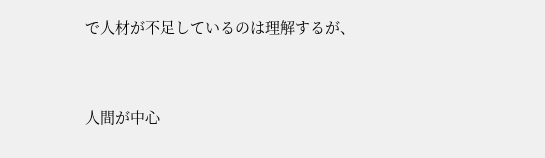で人材が不足しているのは理解するが、


人間が中心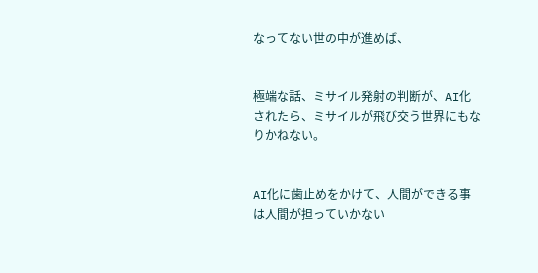なってない世の中が進めば、


極端な話、ミサイル発射の判断が、AI化されたら、ミサイルが飛び交う世界にもなりかねない。


AI化に歯止めをかけて、人間ができる事は人間が担っていかない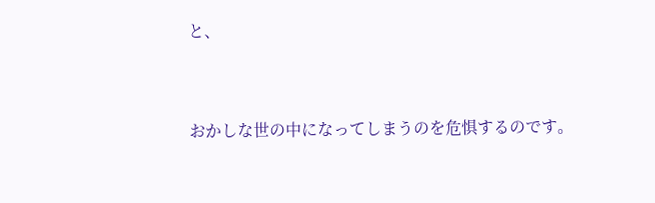と、


おかしな世の中になってしまうのを危惧するのです。